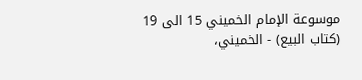موسوعة الإمام الخميني 15 الى 19 (كتاب البيع) - الخميني،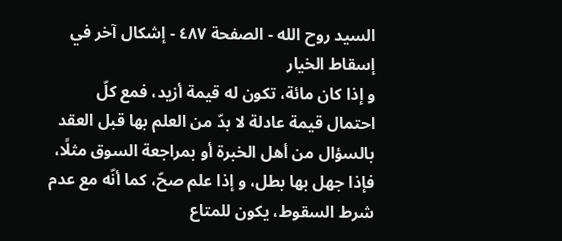السيد روح الله - الصفحة ٤٨٧ - إشكال آخر في إسقاط الخيار
و إذا كان مائة، تكون له قيمة أزيد، فمع كلّ احتمال قيمة عادلة لا بدّ من العلم بها قبل العقد بالسؤال من أهل الخبرة أو بمراجعة السوق مثلًا، فإذا جهل بها بطل، و إذا علم صحّ، كما أنّه مع عدم شرط السقوط، يكون للمتاع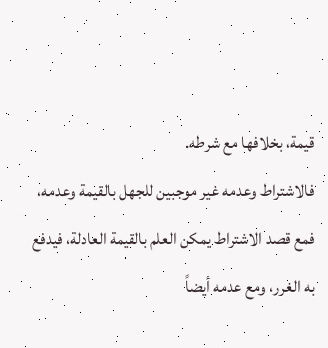قيمة، بخلافها مع شرطه.
فالاشتراط وعدمه غير موجبين للجهل بالقيمة وعدمه، فمع قصد الاشتراط يمكن العلم بالقيمة العادلة، فيدفع به الغرر، ومع عدمه أيضاً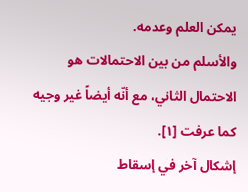يمكن العلم وعدمه.
والأسلم من بين الاحتمالات هو الاحتمال الثاني، مع أنّه أيضاً غير وجيه كما عرفت [١].
إشكال آخر في إسقاط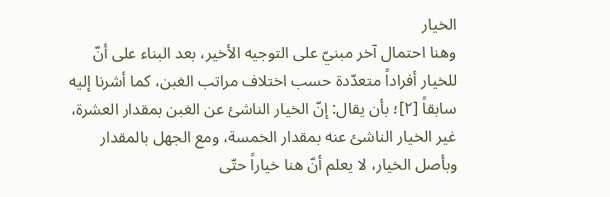الخيار
وهنا احتمال آخر مبنيّ على التوجيه الأخير، بعد البناء على أنّ للخيار أفراداً متعدّدة حسب اختلاف مراتب الغبن، كما أشرنا إليه سابقاً [٢]؛ بأن يقال: إنّ الخيار الناشئ عن الغبن بمقدار العشرة، غير الخيار الناشئ عنه بمقدار الخمسة، ومع الجهل بالمقدار وبأصل الخيار، لا يعلم أنّ هنا خياراً حتّى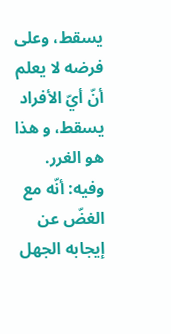يسقط، وعلى فرضه لا يعلم أنّ أيّ الأفراد يسقط، و هذا هو الغرر.
وفيه: أنّه مع الغضّ عن إيجابه الجهل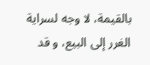بالقيمة، لا وجه لسراية الغرر إلى البيع، و قد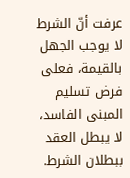عرفت أنّ الشرط لا يوجب الجهل بالقيمة، فعلى فرض تسليم المبنى الفاسد، لا يبطل العقد ببطلان الشرط.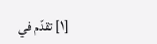[١] تقدّم في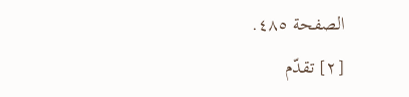الصفحة ٤٨٥.
[٢] تقدّم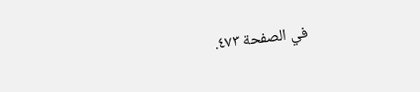في الصفحة ٤٧٣.